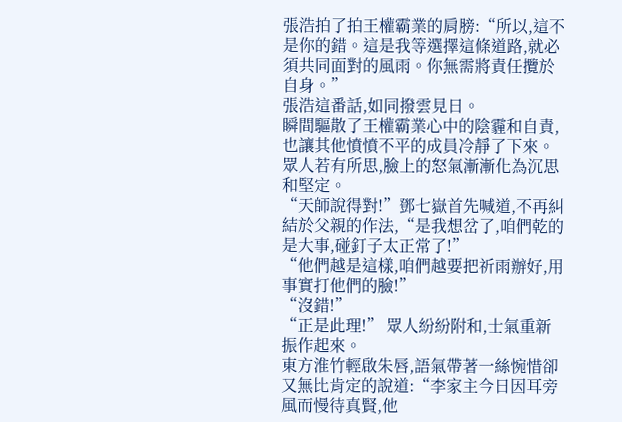張浩拍了拍王權霸業的肩膀:“所以,這不是你的錯。這是我等選擇這條道路,就必須共同面對的風雨。你無需將責任攬於自身。”
張浩這番話,如同撥雲見日。
瞬間驅散了王權霸業心中的陰霾和自責,也讓其他憤憤不平的成員冷靜了下來。
眾人若有所思,臉上的怒氣漸漸化為沉思和堅定。
“天師說得對!”鄧七嶽首先喊道,不再糾結於父親的作法,“是我想岔了,咱們乾的是大事,碰釘子太正常了!”
“他們越是這樣,咱們越要把祈雨辦好,用事實打他們的臉!”
“沒錯!”
“正是此理!” 眾人紛紛附和,士氣重新振作起來。
東方淮竹輕啟朱唇,語氣帶著一絲惋惜卻又無比肯定的說道:“李家主今日因耳旁風而慢待真賢,他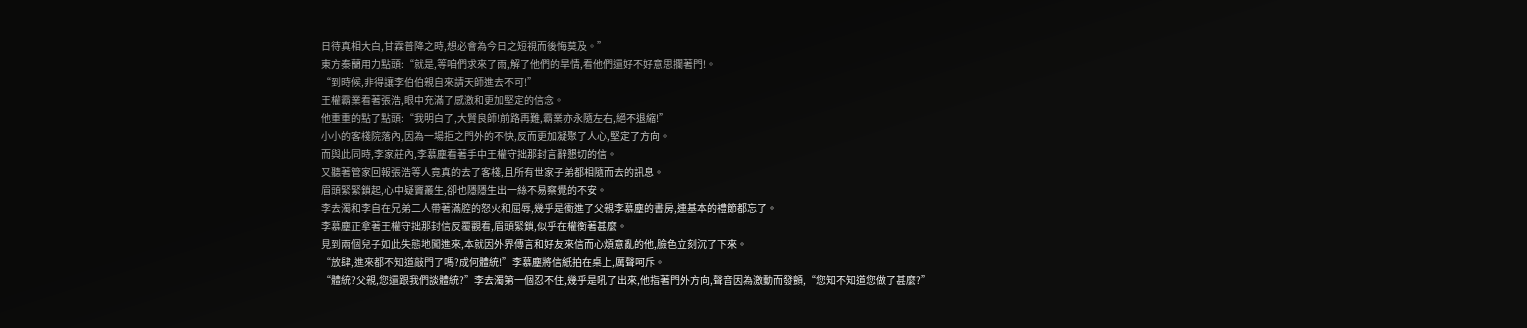日待真相大白,甘霖普降之時,想必會為今日之短視而後悔莫及。”
東方秦蘭用力點頭:“就是,等咱們求來了雨,解了他們的旱情,看他們還好不好意思攔著門!。
“到時候,非得讓李伯伯親自來請天師進去不可!”
王權霸業看著張浩,眼中充滿了感激和更加堅定的信念。
他重重的點了點頭:“我明白了,大賢良師!前路再難,霸業亦永隨左右,絕不退縮!”
小小的客棧院落內,因為一場拒之門外的不快,反而更加凝聚了人心,堅定了方向。
而與此同時,李家莊內,李慕塵看著手中王權守拙那封言辭懇切的信。
又聽著管家回報張浩等人竟真的去了客棧,且所有世家子弟都相隨而去的訊息。
眉頭緊緊鎖起,心中疑竇叢生,卻也隱隱生出一絲不易察覺的不安。
李去濁和李自在兄弟二人帶著滿腔的怒火和屈辱,幾乎是衝進了父親李慕塵的書房,連基本的禮節都忘了。
李慕塵正拿著王權守拙那封信反覆觀看,眉頭緊鎖,似乎在權衡著甚麼。
見到兩個兒子如此失態地闖進來,本就因外界傳言和好友來信而心煩意亂的他,臉色立刻沉了下來。
“放肆,進來都不知道敲門了嗎?成何體統!”李慕塵將信紙拍在桌上,厲聲呵斥。
“體統?父親,您還跟我們談體統?”李去濁第一個忍不住,幾乎是吼了出來,他指著門外方向,聲音因為激動而發顫,“您知不知道您做了甚麼?”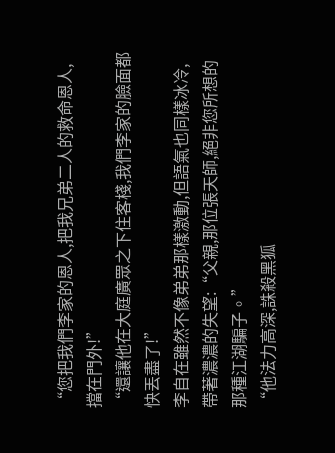“您把我們李家的恩人,把我兄弟二人的救命恩人,擋在門外!”
“還讓他在大庭廣眾之下住客棧,我們李家的臉面都快丟盡了!”
李自在雖然不像弟弟那樣激動,但語氣也同樣冰冷,帶著濃濃的失望:“父親,那位張天師,絕非您所想的那種江湖騙子。”
“他法力高深,誅殺黑狐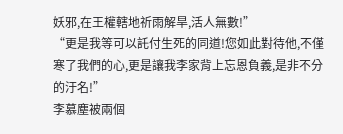妖邪,在王權轄地祈雨解旱,活人無數!”
“更是我等可以託付生死的同道!您如此對待他,不僅寒了我們的心,更是讓我李家背上忘恩負義,是非不分的汙名!”
李慕塵被兩個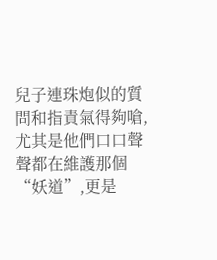兒子連珠炮似的質問和指責氣得夠嗆,尤其是他們口口聲聲都在維護那個“妖道”,更是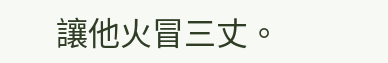讓他火冒三丈。